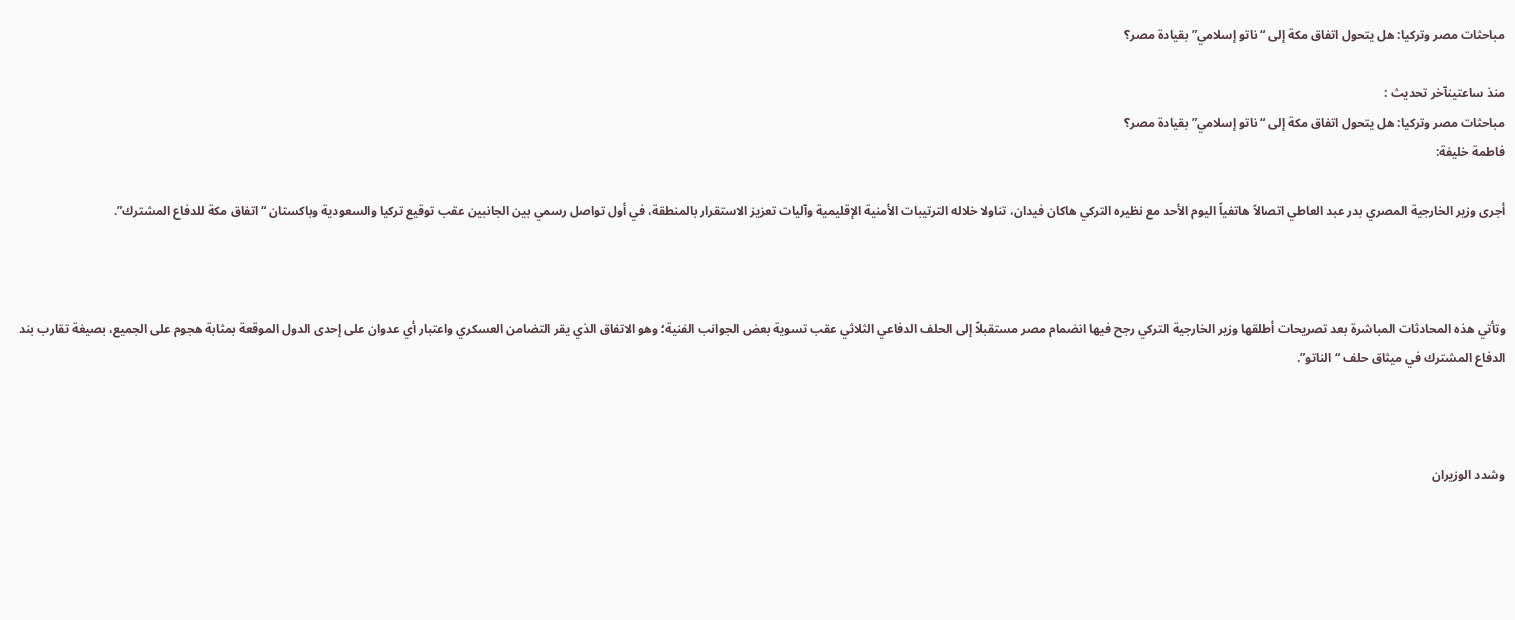مباحثات مصر وتركيا: هل يتحول اتفاق مكة إلى “ناتو إسلامي” بقيادة مصر؟

منذ ساعتينآخر تحديث :
مباحثات مصر وتركيا: هل يتحول اتفاق مكة إلى “ناتو إسلامي” بقيادة مصر؟
فاطمة خليفة:

أجرى وزير الخارجية المصري بدر عبد العاطي اتصالاً هاتفياً اليوم الأحد مع نظيره التركي هاكان فيدان، تناولا خلاله الترتيبات الأمنية الإقليمية وآليات تعزيز الاستقرار بالمنطقة، في أول تواصل رسمي بين الجانبين عقب توقيع تركيا والسعودية وباكستان “اتفاق مكة للدفاع المشترك”.



وتأتي هذه المحادثات المباشرة بعد تصريحات أطلقها وزير الخارجية التركي رجح فيها انضمام مصر مستقبلاً إلى الحلف الدفاعي الثلاثي عقب تسوية بعض الجوانب الفنية؛ وهو الاتفاق الذي يقر التضامن العسكري واعتبار أي عدوان على إحدى الدول الموقعة بمثابة هجوم على الجميع، بصيغة تقارب بند الدفاع المشترك في ميثاق حلف “الناتو”.



وشدد الوزيران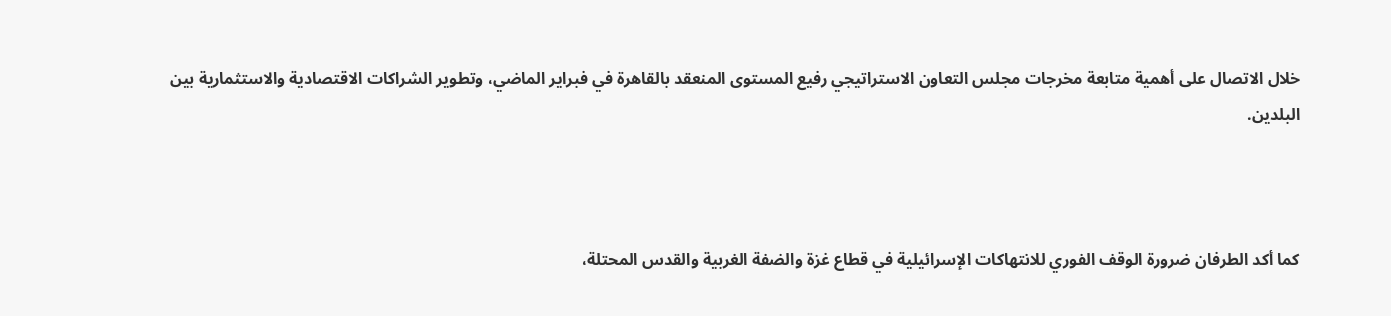خلال الاتصال على أهمية متابعة مخرجات مجلس التعاون الاستراتيجي رفيع المستوى المنعقد بالقاهرة في فبراير الماضي، وتطوير الشراكات الاقتصادية والاستثمارية بين البلدين.



كما أكد الطرفان ضرورة الوقف الفوري للانتهاكات الإسرائيلية في قطاع غزة والضفة الغربية والقدس المحتلة،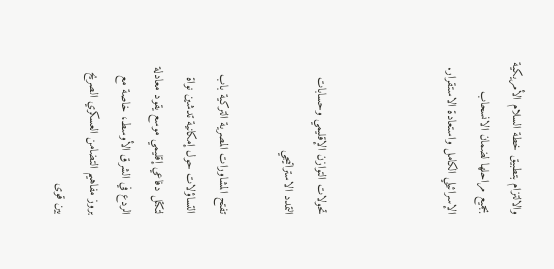والالتزام بتطبيق خطة السلام الأمريكية بجميع مراحلها لضمان الانسحاب الإسرائيلي الكامل واستعادة الاستقرار.



تحولات التوازن الإقليمي وحسابات التمدد الاستراتيجي

تفتح المشاورات المصرية التركية باب التساؤلات حول إمكانية تدشين نواة لتكتل دفاعي إقليمي موسع يقود معادلة الردع في الشرق الأوسط، خاصة مع بروز مفاهيم التضامن العسكري الصريح بين قوى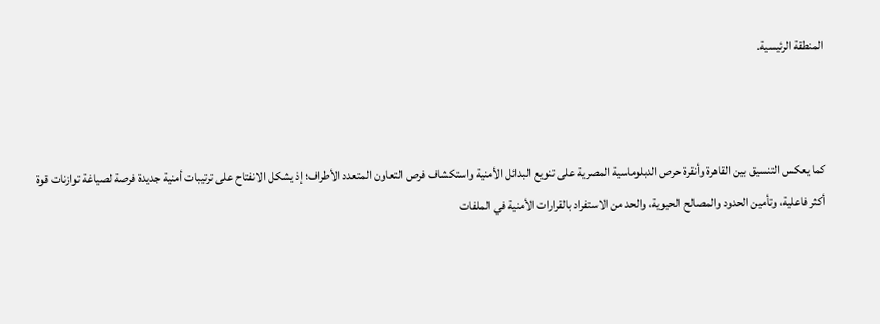المنطقة الرئيسية.



كما يعكس التنسيق بين القاهرة وأنقرة حرص الدبلوماسية المصرية على تنويع البدائل الأمنية واستكشاف فرص التعاون المتعدد الأطراف؛ إذ يشكل الانفتاح على ترتيبات أمنية جديدة فرصة لصياغة توازنات قوة أكثر فاعلية، وتأمين الحدود والمصالح الحيوية، والحد من الاستفراد بالقرارات الأمنية في الملفات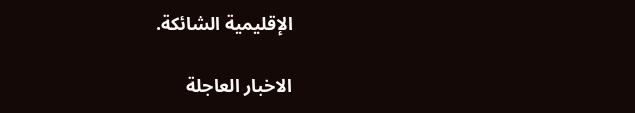الإقليمية الشائكة.

الاخبار العاجلة